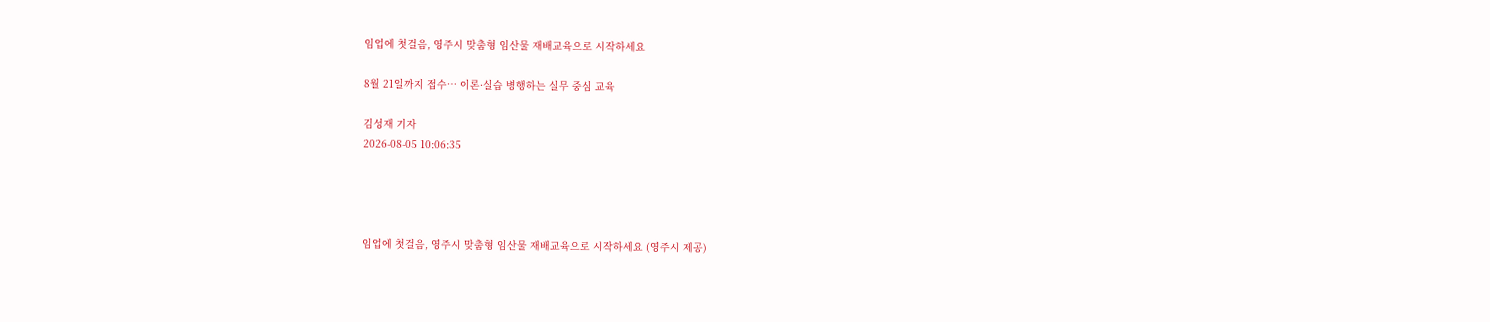임업에 첫걸음, 영주시 맞춤형 임산물 재배교육으로 시작하세요

8월 21일까지 접수… 이론·실습 병행하는 실무 중심 교육

김성재 기자
2026-08-05 10:06:35




임업에 첫걸음, 영주시 맞춤형 임산물 재배교육으로 시작하세요 (영주시 제공)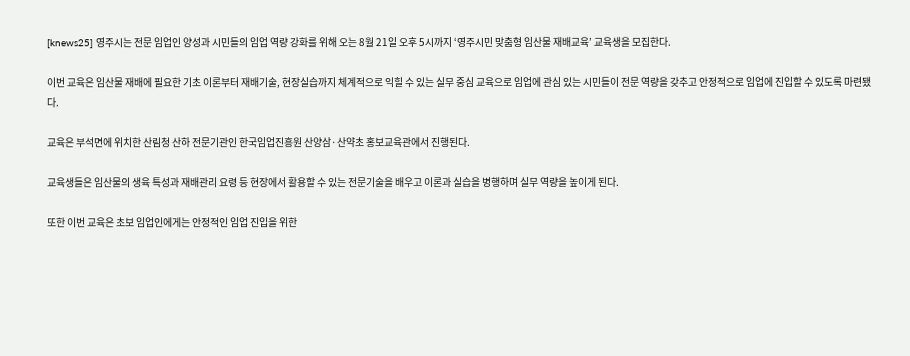[knews25] 영주시는 전문 임업인 양성과 시민들의 임업 역량 강화를 위해 오는 8월 21일 오후 5시까지 ‘영주시민 맞춤형 임산물 재배교육’ 교육생을 모집한다.

이번 교육은 임산물 재배에 필요한 기초 이론부터 재배기술, 현장실습까지 체계적으로 익힐 수 있는 실무 중심 교육으로 임업에 관심 있는 시민들이 전문 역량을 갖추고 안정적으로 임업에 진입할 수 있도록 마련됐다.

교육은 부석면에 위치한 산림청 산하 전문기관인 한국임업진흥원 산양삼·산약초 홍보교육관에서 진행된다.

교육생들은 임산물의 생육 특성과 재배관리 요령 등 현장에서 활용할 수 있는 전문기술을 배우고 이론과 실습을 병행하며 실무 역량을 높이게 된다.

또한 이번 교육은 초보 임업인에게는 안정적인 임업 진입을 위한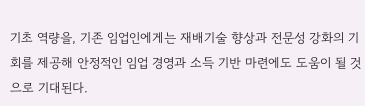기초 역량을, 기존 임업인에게는 재배기술 향상과 전문성 강화의 기회를 제공해 안정적인 임업 경영과 소득 기반 마련에도 도움이 될 것으로 기대된다.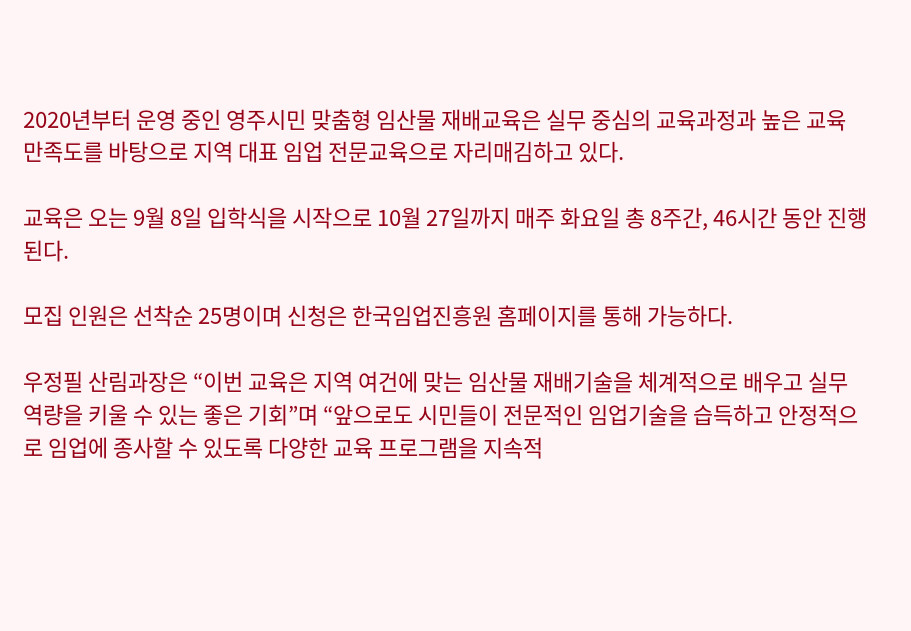2020년부터 운영 중인 영주시민 맞춤형 임산물 재배교육은 실무 중심의 교육과정과 높은 교육 만족도를 바탕으로 지역 대표 임업 전문교육으로 자리매김하고 있다.

교육은 오는 9월 8일 입학식을 시작으로 10월 27일까지 매주 화요일 총 8주간, 46시간 동안 진행된다.

모집 인원은 선착순 25명이며 신청은 한국임업진흥원 홈페이지를 통해 가능하다.

우정필 산림과장은 “이번 교육은 지역 여건에 맞는 임산물 재배기술을 체계적으로 배우고 실무 역량을 키울 수 있는 좋은 기회”며 “앞으로도 시민들이 전문적인 임업기술을 습득하고 안정적으로 임업에 종사할 수 있도록 다양한 교육 프로그램을 지속적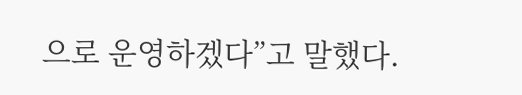으로 운영하겠다”고 말했다.